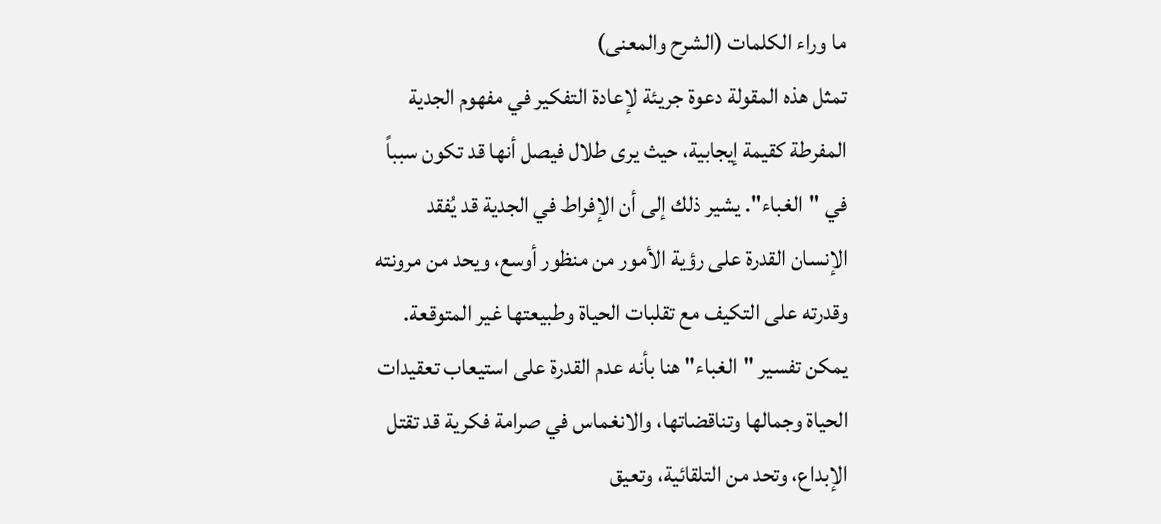ما وراء الكلمات (الشرح والمعنى)
تمثل هذه المقولة دعوة جريئة لإعادة التفكير في مفهوم الجدية المفرطة كقيمة إيجابية، حيث يرى طلال فيصل أنها قد تكون سبباً في "الغباء". يشير ذلك إلى أن الإفراط في الجدية قد يُفقد الإنسان القدرة على رؤية الأمور من منظور أوسع، ويحد من مرونته وقدرته على التكيف مع تقلبات الحياة وطبيعتها غير المتوقعة.
يمكن تفسير "الغباء" هنا بأنه عدم القدرة على استيعاب تعقيدات الحياة وجمالها وتناقضاتها، والانغماس في صرامة فكرية قد تقتل الإبداع، وتحد من التلقائية، وتعيق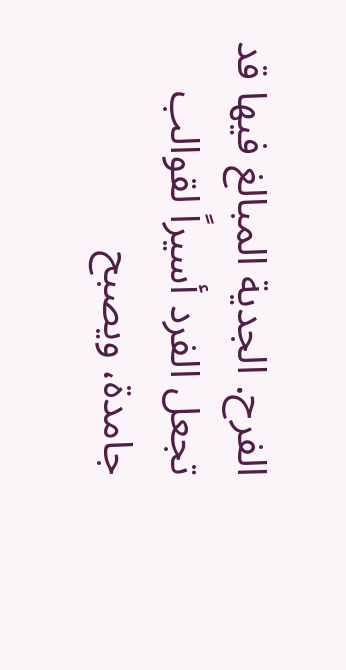الفرح. الجدية المبالغ فيها قد تجعل الفرد أسيراً لقوالب جامدة، ويصبح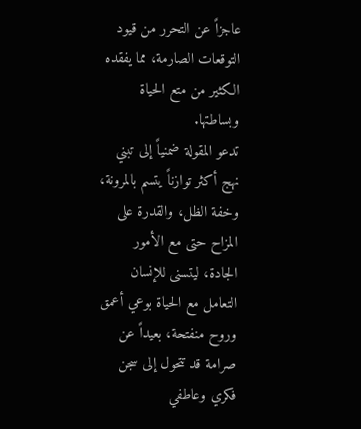عاجزاً عن التحرر من قيود التوقعات الصارمة، مما يفقده الكثير من متع الحياة وبساطتها.
تدعو المقولة ضمنياً إلى تبني نهج أكثر توازناً يتسم بالمرونة، وخفة الظل، والقدرة على المزاح حتى مع الأمور الجادة، ليتسنى للإنسان التعامل مع الحياة بوعي أعمق وروح منفتحة، بعيداً عن صرامة قد تتحول إلى سجن فكري وعاطفي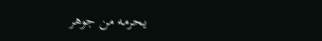يحرمه من جوهر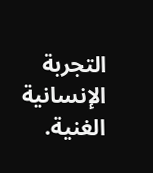التجربة الإنسانية الغنية.